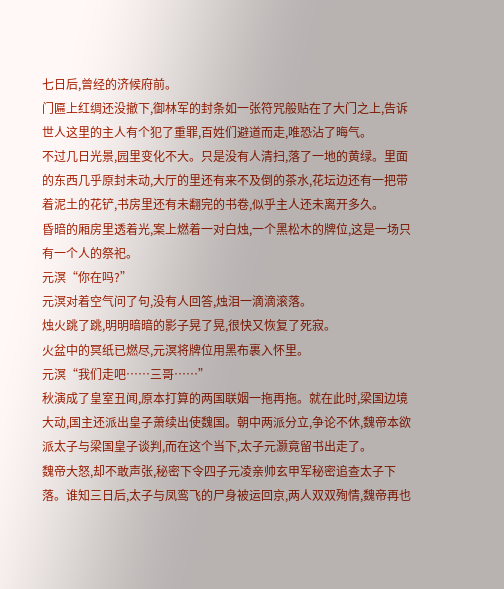七日后,曾经的济候府前。
门匾上红绸还没撤下,御林军的封条如一张符咒般贴在了大门之上,告诉世人这里的主人有个犯了重罪,百姓们避道而走,唯恐沾了晦气。
不过几日光景,园里变化不大。只是没有人清扫,落了一地的黄绿。里面的东西几乎原封未动,大厅的里还有来不及倒的茶水,花坛边还有一把带着泥土的花铲,书房里还有未翻完的书卷,似乎主人还未离开多久。
昏暗的厢房里透着光,案上燃着一对白烛,一个黑松木的牌位,这是一场只有一个人的祭祀。
元溟“你在吗?”
元溟对着空气问了句,没有人回答,烛泪一滴滴滚落。
烛火跳了跳,明明暗暗的影子晃了晃,很快又恢复了死寂。
火盆中的冥纸已燃尽,元溟将牌位用黑布裹入怀里。
元溟“我们走吧……三哥……”
秋演成了皇室丑闻,原本打算的两国联姻一拖再拖。就在此时,梁国边境大动,国主还派出皇子萧续出使魏国。朝中两派分立,争论不休,魏帝本欲派太子与梁国皇子谈判,而在这个当下,太子元灏竟留书出走了。
魏帝大怒,却不敢声张,秘密下令四子元凌亲帅玄甲军秘密追查太子下落。谁知三日后,太子与凤鸾飞的尸身被运回京,两人双双殉情,魏帝再也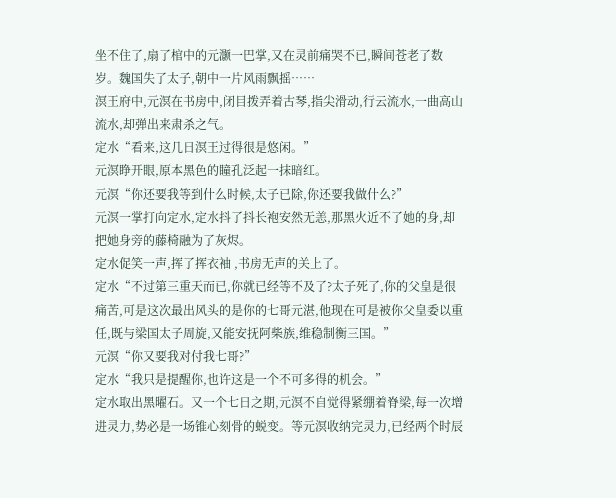坐不住了,扇了棺中的元灏一巴掌,又在灵前痛哭不已,瞬间苍老了数岁。魏国失了太子,朝中一片风雨飘摇……
溟王府中,元溟在书房中,闭目拨弄着古琴,指尖滑动,行云流水,一曲高山流水,却弹出来肃杀之气。
定水“看来,这几日溟王过得很是悠闲。”
元溟睁开眼,原本黑色的瞳孔泛起一抹暗红。
元溟“你还要我等到什么时候,太子已除,你还要我做什么?”
元溟一掌打向定水,定水抖了抖长袍安然无恙,那黑火近不了她的身,却把她身旁的藤椅融为了灰烬。
定水促笑一声,挥了挥衣袖 ,书房无声的关上了。
定水“不过第三重天而已,你就已经等不及了?太子死了,你的父皇是很痛苦,可是这次最出风头的是你的七哥元湛,他现在可是被你父皇委以重任,既与梁国太子周旋,又能安抚阿柴族,维稳制衡三国。”
元溟“你又要我对付我七哥?”
定水“我只是提醒你,也许这是一个不可多得的机会。”
定水取出黑曜石。又一个七日之期,元溟不自觉得紧绷着脊梁,每一次增进灵力,势必是一场锥心刻骨的蜕变。等元溟收纳完灵力,已经两个时辰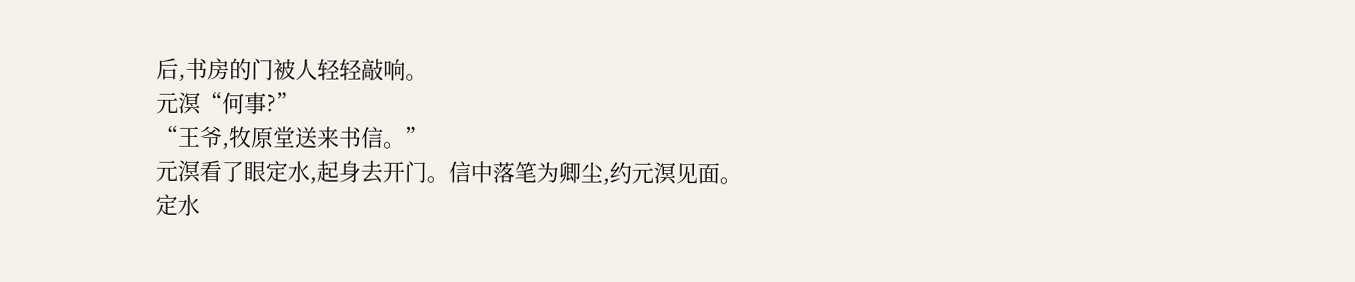后,书房的门被人轻轻敲响。
元溟“何事?”
“王爷,牧原堂送来书信。”
元溟看了眼定水,起身去开门。信中落笔为卿尘,约元溟见面。
定水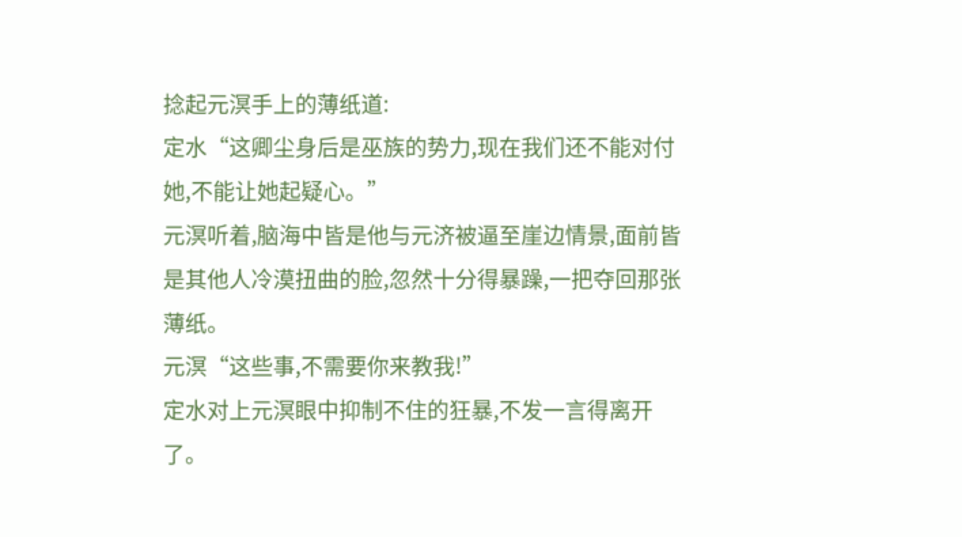捻起元溟手上的薄纸道:
定水“这卿尘身后是巫族的势力,现在我们还不能对付她,不能让她起疑心。”
元溟听着,脑海中皆是他与元济被逼至崖边情景,面前皆是其他人冷漠扭曲的脸,忽然十分得暴躁,一把夺回那张薄纸。
元溟“这些事,不需要你来教我!”
定水对上元溟眼中抑制不住的狂暴,不发一言得离开了。